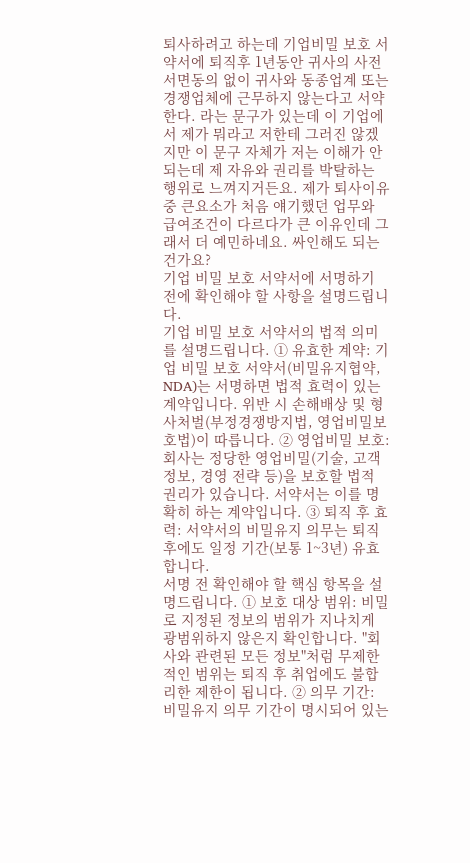퇴사하려고 하는데 기업비밀 보호 서약서에 퇴직후 1년동안 귀사의 사전서면동의 없이 귀사와 동종업계 또는 경쟁업체에 근무하지 않는다고 서약한다. 라는 문구가 있는데 이 기업에서 제가 뭐라고 저한테 그러진 않겠지만 이 문구 자체가 저는 이해가 안되는데 제 자유와 권리를 박탈하는 행위로 느껴지거든요. 제가 퇴사이유중 큰요소가 처음 얘기했던 업무와 급여조건이 다르다가 큰 이유인데 그래서 더 예민하네요. 싸인해도 되는건가요?
기업 비밀 보호 서약서에 서명하기 전에 확인해야 할 사항을 설명드립니다.
기업 비밀 보호 서약서의 법적 의미를 설명드립니다. ① 유효한 계약: 기업 비밀 보호 서약서(비밀유지협약, NDA)는 서명하면 법적 효력이 있는 계약입니다. 위반 시 손해배상 및 형사처벌(부정경쟁방지법, 영업비밀보호법)이 따릅니다. ② 영업비밀 보호: 회사는 정당한 영업비밀(기술, 고객 정보, 경영 전략 등)을 보호할 법적 권리가 있습니다. 서약서는 이를 명확히 하는 계약입니다. ③ 퇴직 후 효력: 서약서의 비밀유지 의무는 퇴직 후에도 일정 기간(보통 1~3년) 유효합니다.
서명 전 확인해야 할 핵심 항목을 설명드립니다. ① 보호 대상 범위: 비밀로 지정된 정보의 범위가 지나치게 광범위하지 않은지 확인합니다. "회사와 관련된 모든 정보"처럼 무제한적인 범위는 퇴직 후 취업에도 불합리한 제한이 됩니다. ② 의무 기간: 비밀유지 의무 기간이 명시되어 있는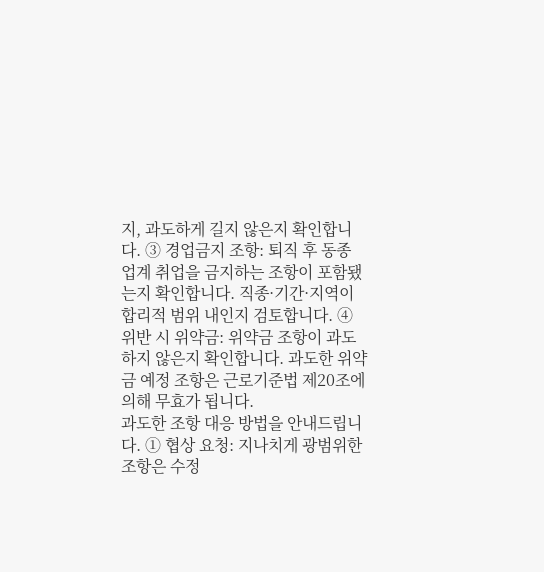지, 과도하게 길지 않은지 확인합니다. ③ 경업금지 조항: 퇴직 후 동종 업계 취업을 금지하는 조항이 포함됐는지 확인합니다. 직종·기간·지역이 합리적 범위 내인지 검토합니다. ④ 위반 시 위약금: 위약금 조항이 과도하지 않은지 확인합니다. 과도한 위약금 예정 조항은 근로기준법 제20조에 의해 무효가 됩니다.
과도한 조항 대응 방법을 안내드립니다. ① 협상 요청: 지나치게 광범위한 조항은 수정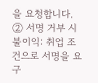을 요청합니다. ② 서명 거부 시 불이익: 취업 조건으로 서명을 요구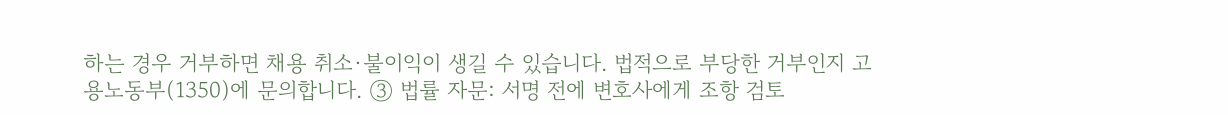하는 경우 거부하면 채용 취소·불이익이 생길 수 있습니다. 법적으로 부당한 거부인지 고용노동부(1350)에 문의합니다. ③ 법률 자문: 서명 전에 변호사에게 조항 검토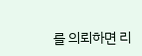를 의뢰하면 리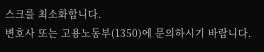스크를 최소화합니다.
변호사 또는 고용노동부(1350)에 문의하시기 바랍니다.